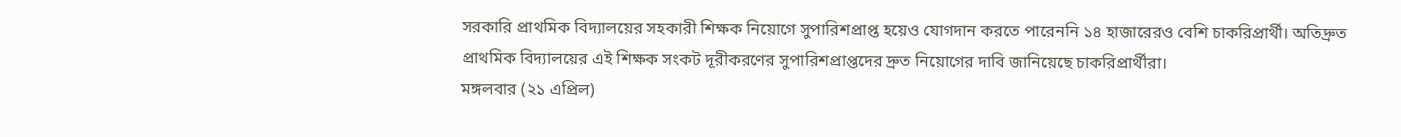সরকারি প্রাথমিক বিদ্যালয়ের সহকারী শিক্ষক নিয়োগে সুপারিশপ্রাপ্ত হয়েও যোগদান করতে পারেননি ১৪ হাজারেরও বেশি চাকরিপ্রার্থী। অতিদ্রুত প্রাথমিক বিদ্যালয়ের এই শিক্ষক সংকট দূরীকরণের সুপারিশপ্রাপ্তদের দ্রুত নিয়োগের দাবি জানিয়েছে চাকরিপ্রার্থীরা।
মঙ্গলবার (২১ এপ্রিল)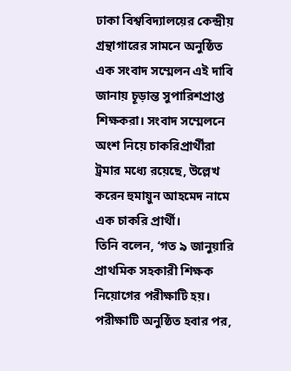ঢাকা বিশ্ববিদ্যালয়ের কেন্দ্রীয় গ্রন্থাগারের সামনে অনুষ্ঠিত এক সংবাদ সম্মেলন এই দাবি জানায় চূড়ান্ত সুপারিশপ্রাপ্ত শিক্ষকরা। সংবাদ সম্মেলনে অংশ নিয়ে চাকরিপ্রার্থীরা ট্রমার মধ্যে রয়েছে, উল্লেখ করেন হুমায়ুন আহমেদ নামে এক চাকরি প্রার্থী।
তিনি বলেন, ‘গত ৯ জানুয়ারি প্রাথমিক সহকারী শিক্ষক নিয়োগের পরীক্ষাটি হয়। পরীক্ষাটি অনুষ্ঠিত হবার পর,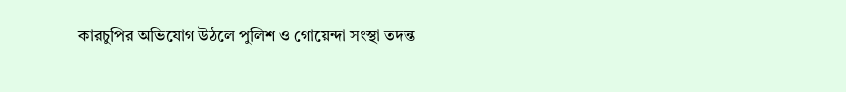কারচুপির অভিযোগ উঠলে পুলিশ ও গোয়েন্দা সংস্থা তদন্ত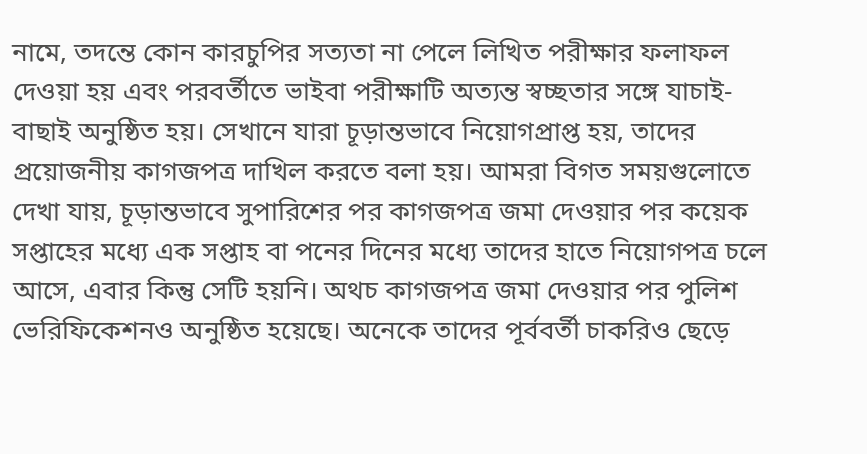নামে, তদন্তে কোন কারচুপির সত্যতা না পেলে লিখিত পরীক্ষার ফলাফল দেওয়া হয় এবং পরবর্তীতে ভাইবা পরীক্ষাটি অত্যন্ত স্বচ্ছতার সঙ্গে যাচাই-বাছাই অনুষ্ঠিত হয়। সেখানে যারা চূড়ান্তভাবে নিয়োগপ্রাপ্ত হয়, তাদের প্রয়োজনীয় কাগজপত্র দাখিল করতে বলা হয়। আমরা বিগত সময়গুলোতে দেখা যায়, চূড়ান্তভাবে সুপারিশের পর কাগজপত্র জমা দেওয়ার পর কয়েক সপ্তাহের মধ্যে এক সপ্তাহ বা পনের দিনের মধ্যে তাদের হাতে নিয়োগপত্র চলে আসে, এবার কিন্তু সেটি হয়নি। অথচ কাগজপত্র জমা দেওয়ার পর পুলিশ ভেরিফিকেশনও অনুষ্ঠিত হয়েছে। অনেকে তাদের পূর্ববর্তী চাকরিও ছেড়ে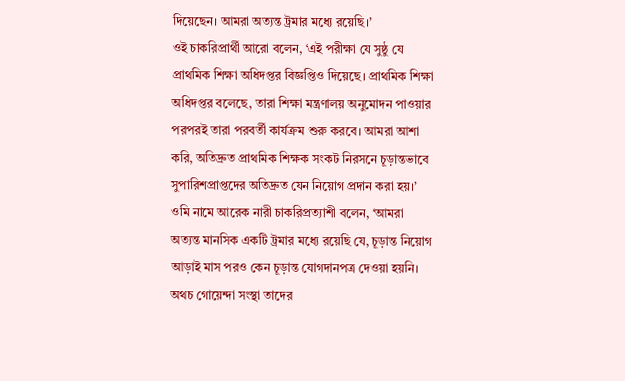দিয়েছেন। আমরা অত্যন্ত ট্রমার মধ্যে রয়েছি।’
ওই চাকরিপ্রার্থী আরো বলেন, ‘এই পরীক্ষা যে সুষ্ঠু যে প্রাথমিক শিক্ষা অধিদপ্তর বিজ্ঞপ্তিও দিয়েছে। প্রাথমিক শিক্ষা অধিদপ্তর বলেছে, তারা শিক্ষা মন্ত্রণালয় অনুমোদন পাওয়ার পরপরই তারা পরবর্তী কার্যক্রম শুরু করবে। আমরা আশা করি, অতিদ্রুত প্রাথমিক শিক্ষক সংকট নিরসনে চূড়ান্তভাবে সুপারিশপ্রাপ্তদের অতিদ্রুত যেন নিয়োগ প্রদান করা হয়।’
ওমি নামে আরেক নারী চাকরিপ্রত্যাশী বলেন, ‘আমরা অত্যন্ত মানসিক একটি ট্রমার মধ্যে রয়েছি যে, চূড়ান্ত নিয়োগ আড়াই মাস পরও কেন চূড়ান্ত যোগদানপত্র দেওয়া হয়নি। অথচ গোয়েন্দা সংস্থা তাদের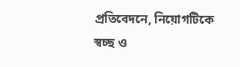প্রতিবেদনে, নিয়োগটিকে স্বচ্ছ ও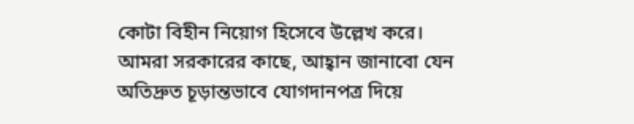কোটা বিহীন নিয়োগ হিসেবে উল্লেখ করে। আমরা সরকারের কাছে, আহ্বান জানাবো যেন অতিদ্রুত চূড়ান্তভাবে যোগদানপত্র দিয়ে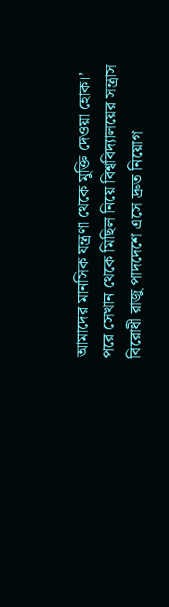আমাদের মানসিক যন্ত্রণা থেকে মুক্তি দেওয়া হোক।’
পরে সেখান থেকে মিছিল নিয়ে বিশ্ববিদ্যালয়ের সন্ত্রাস বিরোধী রাজু পাদদেশে এসে দ্রুত নিয়োগ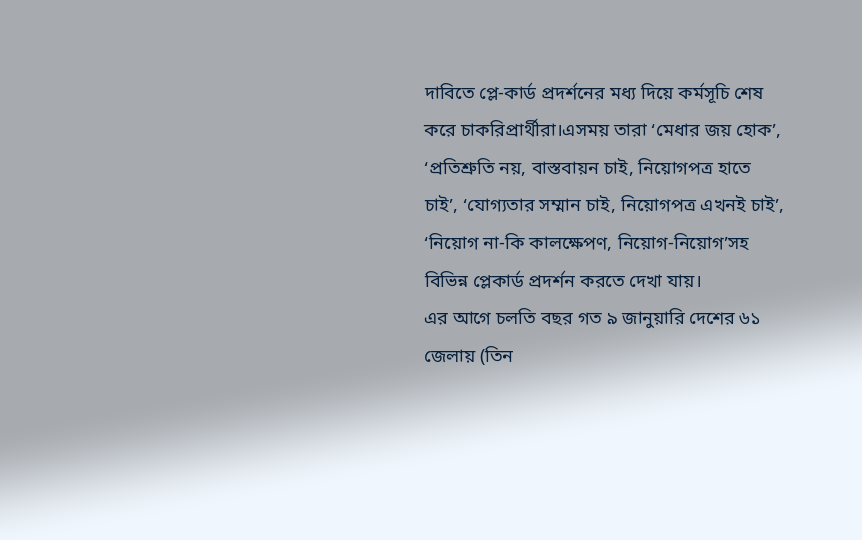দাবিতে প্লে-কার্ড প্রদর্শনের মধ্য দিয়ে কর্মসূচি শেষ করে চাকরিপ্রার্থীরা।এসময় তারা ‘মেধার জয় হোক’, ‘প্রতিশ্রুতি নয়, বাস্তবায়ন চাই, নিয়োগপত্র হাতে চাই’, ‘যোগ্যতার সম্মান চাই, নিয়োগপত্র এখনই চাই’, ‘নিয়োগ না-কি কালক্ষেপণ, নিয়োগ-নিয়োগ’সহ বিভিন্ন প্লেকার্ড প্রদর্শন করতে দেখা যায়।
এর আগে চলতি বছর গত ৯ জানুয়ারি দেশের ৬১ জেলায় (তিন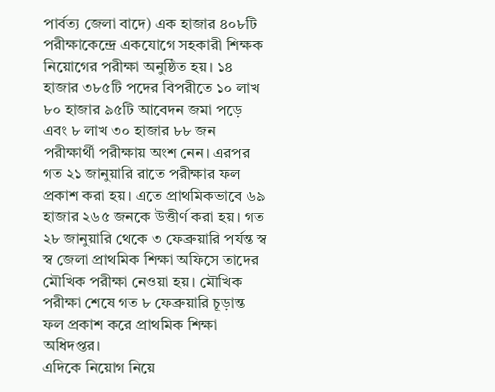পার্বত্য জেলা বাদে) এক হাজার ৪০৮টি পরীক্ষাকেন্দ্রে একযোগে সহকারী শিক্ষক নিয়োগের পরীক্ষা অনুষ্ঠিত হয়। ১৪ হাজার ৩৮৫টি পদের বিপরীতে ১০ লাখ ৮০ হাজার ৯৫টি আবেদন জমা পড়ে এবং ৮ লাখ ৩০ হাজার ৮৮ জন পরীক্ষার্থী পরীক্ষায় অংশ নেন। এরপর গত ২১ জানুয়ারি রাতে পরীক্ষার ফল প্রকাশ করা হয়। এতে প্রাথমিকভাবে ৬৯ হাজার ২৬৫ জনকে উত্তীর্ণ করা হয়। গত ২৮ জানুয়ারি থেকে ৩ ফেব্রুয়ারি পর্যন্ত স্ব স্ব জেলা প্রাথমিক শিক্ষা অফিসে তাদের মৌখিক পরীক্ষা নেওয়া হয়। মৌখিক পরীক্ষা শেষে গত ৮ ফেব্রুয়ারি চূড়ান্ত ফল প্রকাশ করে প্রাথমিক শিক্ষা অধিদপ্তর।
এদিকে নিয়োগ নিয়ে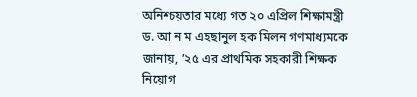অনিশ্চয়তার মধ্যে গত ২০ এপ্রিল শিক্ষামন্ত্রী ড. আ ন ম এহছানুল হক মিলন গণমাধ্যমকে জানায়, ’২৫ এর প্রাথমিক সহকারী শিক্ষক নিয়োগ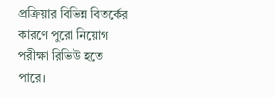প্রক্রিয়ার বিভিন্ন বিতর্কের কারণে পুরো নিয়োগ পরীক্ষা রিভিউ হতে পারে।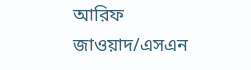আরিফ জাওয়াদ/এসএন